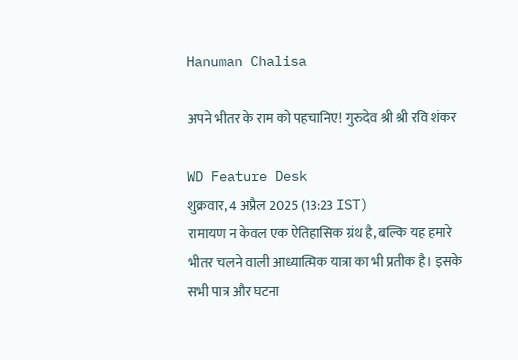Hanuman Chalisa

अपने भीतर के राम को पहचानिए! गुरुदेव श्री श्री रवि शंकर

WD Feature Desk
शुक्रवार, 4 अप्रैल 2025 (13:23 IST)
रामायण न केवल एक ऐतिहासिक ग्रंथ है, बल्कि यह हमारे भीतर चलने वाली आध्यात्मिक यात्रा का भी प्रतीक है। इसके सभी पात्र और घटना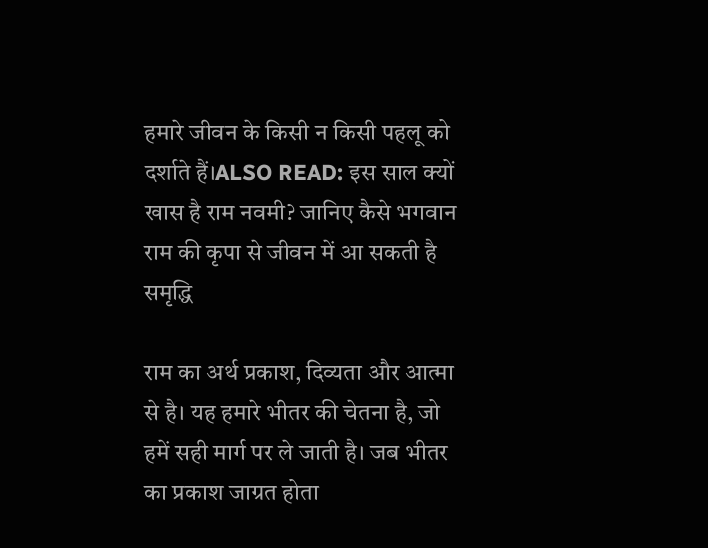हमारे जीवन के किसी न किसी पहलू को दर्शाते हैं।ALSO READ: इस साल क्यों खास है राम नवमी? जानिए कैसे भगवान राम की कृपा से जीवन में आ सकती है समृद्धि

राम का अर्थ प्रकाश, दिव्यता और आत्मा से है। यह हमारे भीतर की चेतना है, जो हमें सही मार्ग पर ले जाती है। जब भीतर का प्रकाश जाग्रत होता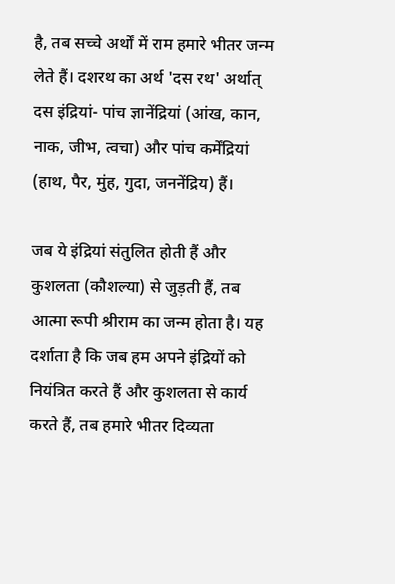है, तब सच्चे अर्थों में राम हमारे भीतर जन्म लेते हैं। दशरथ का अर्थ 'दस रथ' अर्थात् दस इंद्रियां- पांच ज्ञानेंद्रियां (आंख, कान, नाक, जीभ, त्वचा) और पांच कर्मेंद्रियां (हाथ, पैर, मुंह, गुदा, जननेंद्रिय) हैं।

जब ये इंद्रियां संतुलित होती हैं और कुशलता (कौशल्या) से जुड़ती हैं, तब आत्मा रूपी श्रीराम का जन्म होता है। यह दर्शाता है कि जब हम अपने इंद्रियों को नियंत्रित करते हैं और कुशलता से कार्य करते हैं, तब हमारे भीतर दिव्यता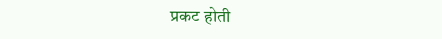प्रकट होती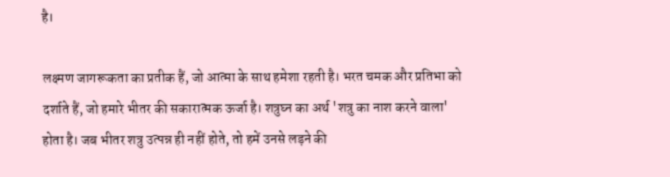है।

लक्ष्मण जागरूकता का प्रतीक हैं, जो आत्मा के साथ हमेशा रहती है। भरत चमक और प्रतिभा को दर्शाते हैं, जो हमारे भीतर की सकारात्मक ऊर्जा है। शत्रुघ्न का अर्थ 'शत्रु का नाश करने वाला' होता है। जब भीतर शत्रु उत्पन्न ही नहीं होते, तो हमें उनसे लड़ने की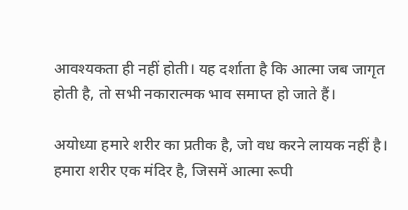आवश्यकता ही नहीं होती। यह दर्शाता है कि आत्मा जब जागृत होती है, तो सभी नकारात्मक भाव समाप्त हो जाते हैं।

अयोध्या हमारे शरीर का प्रतीक है, जो वध करने लायक नहीं है। हमारा शरीर एक मंदिर है, जिसमें आत्मा रूपी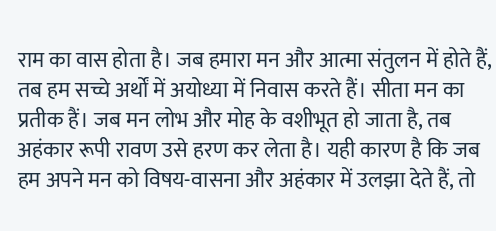राम का वास होता है। जब हमारा मन और आत्मा संतुलन में होते हैं, तब हम सच्चे अर्थों में अयोध्या में निवास करते हैं। सीता मन का प्रतीक हैं। जब मन लोभ और मोह के वशीभूत हो जाता है, तब अहंकार रूपी रावण उसे हरण कर लेता है। यही कारण है कि जब हम अपने मन को विषय-वासना और अहंकार में उलझा देते हैं, तो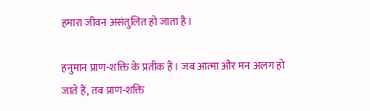हमारा जीवन असंतुलित हो जाता है।

हनुमान प्राण-शक्ति के प्रतीक हैं। जब आत्मा और मन अलग हो जाते हैं, तब प्राण-शक्ति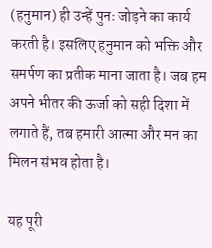(हनुमान) ही उन्हें पुनः जोड़ने का कार्य करती है। इसलिए हनुमान को भक्ति और समर्पण का प्रतीक माना जाता है। जब हम अपने भीतर की ऊर्जा को सही दिशा में लगाते हैं, तब हमारी आत्मा और मन का मिलन संभव होता है।

यह पूरी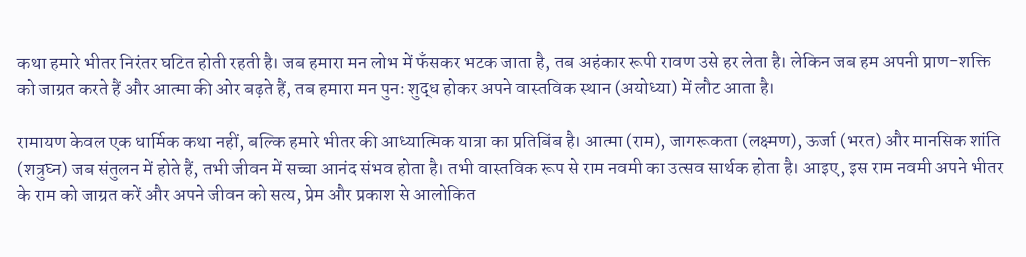कथा हमारे भीतर निरंतर घटित होती रहती है। जब हमारा मन लोभ में फँसकर भटक जाता है, तब अहंकार रूपी रावण उसे हर लेता है। लेकिन जब हम अपनी प्राण-शक्ति को जाग्रत करते हैं और आत्मा की ओर बढ़ते हैं, तब हमारा मन पुनः शुद्ध होकर अपने वास्तविक स्थान (अयोध्या) में लौट आता है।

रामायण केवल एक धार्मिक कथा नहीं, बल्कि हमारे भीतर की आध्यात्मिक यात्रा का प्रतिबिंब है। आत्मा (राम), जागरूकता (लक्ष्मण), ऊर्जा (भरत) और मानसिक शांति (शत्रुघ्न) जब संतुलन में होते हैं, तभी जीवन में सच्चा आनंद संभव होता है। तभी वास्तविक रूप से राम नवमी का उत्सव सार्थक होता है। आइए, इस राम नवमी अपने भीतर के राम को जाग्रत करें और अपने जीवन को सत्य, प्रेम और प्रकाश से आलोकित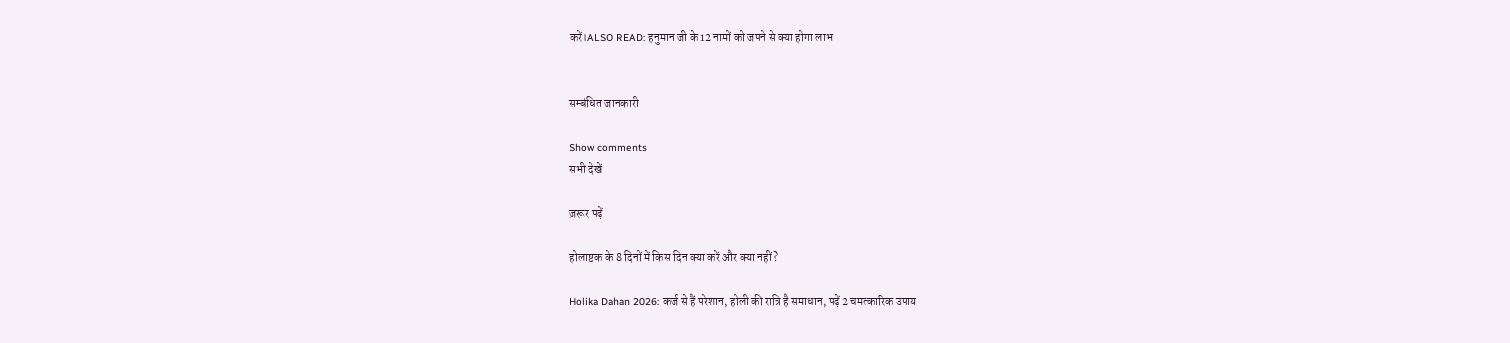करें।ALSO READ: हनुमान जी के 12 नामों को जपने से क्या होगा लाभ


सम्बंधित जानकारी

Show comments
सभी देखें

ज़रूर पढ़ें

होलाष्टक के 8 दिनों में किस दिन क्या करें और क्या नहीं?

Holika Dahan 2026: कर्ज से हैं परेशान, होली की रात्रि है समाधान, पढ़ें 2 चमत्कारिक उपाय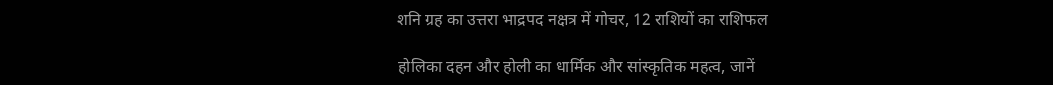शनि ग्रह का उत्तरा भाद्रपद नक्षत्र में गोचर, 12 राशियों का राशिफल

होलिका दहन और होली का धार्मिक और सांस्कृतिक महत्व, जानें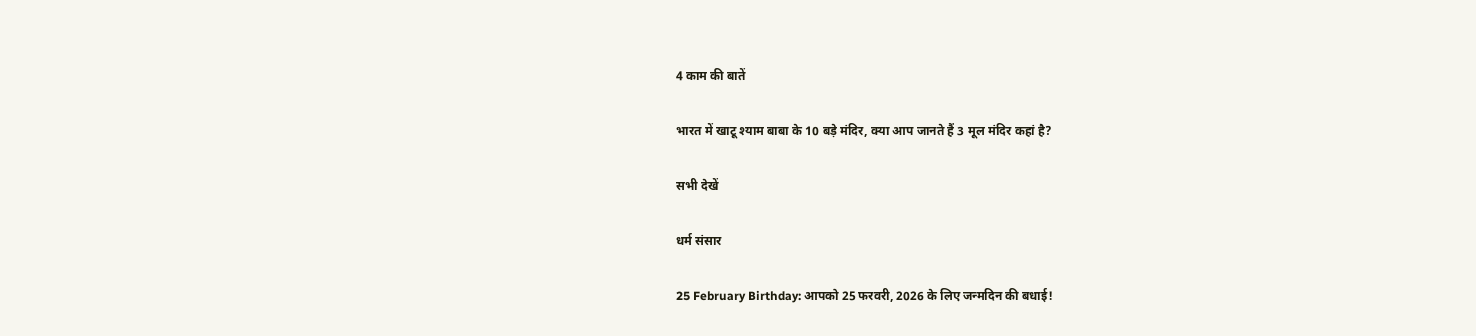4 काम की बातें

भारत में खाटू श्याम बाबा के 10 बड़े मंदिर, क्या आप जानते हैं 3 मूल मंदिर कहां है?

सभी देखें

धर्म संसार

25 February Birthday: आपको 25 फरवरी, 2026 के लिए जन्मदिन की बधाई!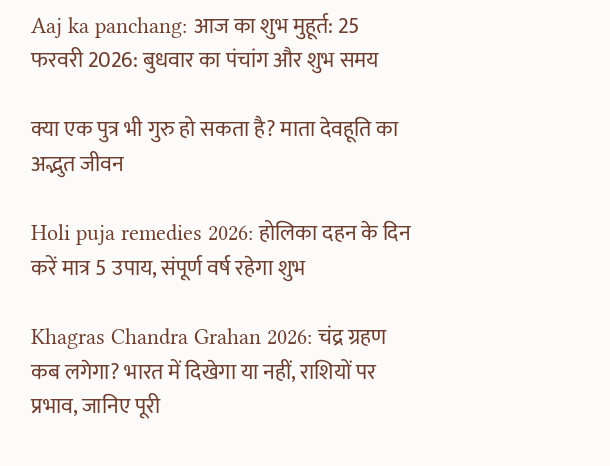Aaj ka panchang: आज का शुभ मुहूर्त: 25 फरवरी 2026: बुधवार का पंचांग और शुभ समय

क्या एक पुत्र भी गुरु हो सकता है? माता देवहूति का अद्भुत जीवन

Holi puja remedies 2026: होलिका दहन के दिन करें मात्र 5 उपाय, संपूर्ण वर्ष रहेगा शुभ

Khagras Chandra Grahan 2026: चंद्र ग्रहण कब लगेगा? भारत में दिखेगा या नहीं, राशियों पर प्रभाव, जानिए पूरी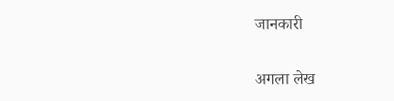जानकारी

अगला लेख